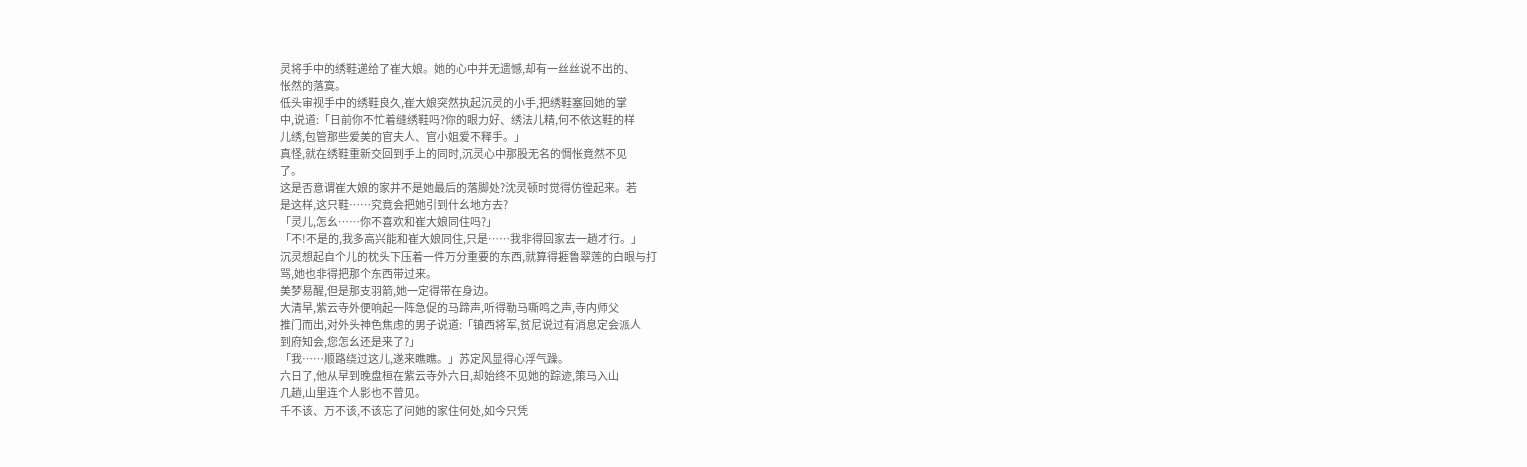灵将手中的绣鞋递给了崔大娘。她的心中并无遗憾,却有一丝丝说不出的、
怅然的落寞。
低头审视手中的绣鞋良久,崔大娘突然执起沉灵的小手,把绣鞋塞回她的掌
中,说道:「日前你不忙着缝绣鞋吗?你的眼力好、绣法儿精,何不依这鞋的样
儿绣,包管那些爱美的官夫人、官小姐爱不释手。」
真怪,就在绣鞋重新交回到手上的同时,沉灵心中那股无名的惆怅竟然不见
了。
这是否意谓崔大娘的家并不是她最后的落脚处?沈灵顿时觉得仿徨起来。若
是这样,这只鞋……究竟会把她引到什幺地方去?
「灵儿,怎幺……你不喜欢和崔大娘同住吗?」
「不!不是的,我多高兴能和崔大娘同住,只是……我非得回家去一趟才行。」
沉灵想起自个儿的枕头下压着一件万分重要的东西,就算得捱鲁翠莲的白眼与打
骂,她也非得把那个东西带过来。
美梦易醒,但是那支羽箭,她一定得带在身边。
大清早,紫云寺外便响起一阵急促的马蹄声,听得勒马嘶鸣之声,寺内师父
推门而出,对外头神色焦虑的男子说道:「镇西将军,贫尼说过有消息定会派人
到府知会,您怎幺还是来了?」
「我……顺路绕过这儿,遂来瞧瞧。」苏定风显得心浮气躁。
六日了,他从早到晚盘桓在紫云寺外六日,却始终不见她的踪迹,策马入山
几趟,山里连个人影也不曾见。
千不该、万不该,不该忘了问她的家住何处,如今只凭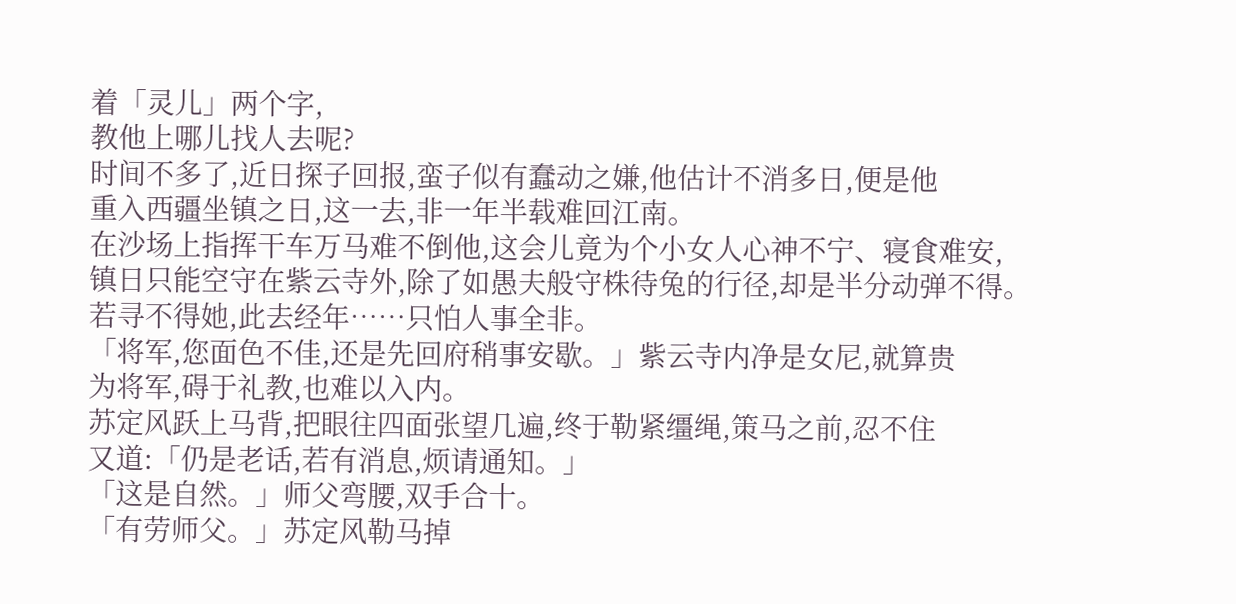着「灵儿」两个字,
教他上哪儿找人去呢?
时间不多了,近日探子回报,蛮子似有蠢动之嫌,他估计不消多日,便是他
重入西疆坐镇之日,这一去,非一年半载难回江南。
在沙场上指挥干车万马难不倒他,这会儿竟为个小女人心神不宁、寝食难安,
镇日只能空守在紫云寺外,除了如愚夫般守株待兔的行径,却是半分动弹不得。
若寻不得她,此去经年……只怕人事全非。
「将军,您面色不佳,还是先回府稍事安歇。」紫云寺内净是女尼,就算贵
为将军,碍于礼教,也难以入内。
苏定风跃上马背,把眼往四面张望几遍,终于勒紧缰绳,策马之前,忍不住
又道:「仍是老话,若有消息,烦请通知。」
「这是自然。」师父弯腰,双手合十。
「有劳师父。」苏定风勒马掉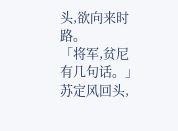头,欲向来时路。
「将军,贫尼有几句话。」
苏定风回头,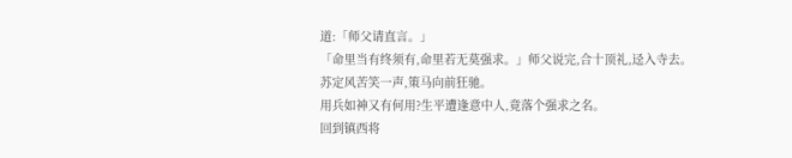道:「师父请直言。」
「命里当有终须有,命里若无莫强求。」师父说完,合十顶礼,迳入寺去。
苏定风苦笑一声,策马向前狂驰。
用兵如神又有何用?生平遭逢意中人,竟落个强求之名。
回到镇西将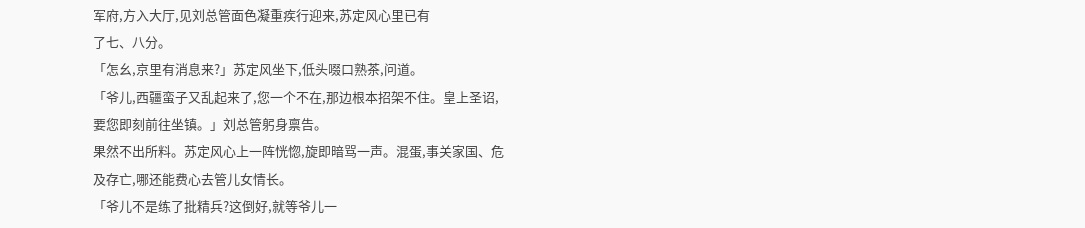军府,方入大厅,见刘总管面色凝重疾行迎来,苏定风心里已有
了七、八分。
「怎幺,京里有消息来?」苏定风坐下,低头啜口熟茶,问道。
「爷儿,西疆蛮子又乱起来了,您一个不在,那边根本招架不住。皇上圣诏,
要您即刻前往坐镇。」刘总管躬身禀告。
果然不出所料。苏定风心上一阵恍惚,旋即暗骂一声。混蛋,事关家国、危
及存亡,哪还能费心去管儿女情长。
「爷儿不是练了批精兵?这倒好,就等爷儿一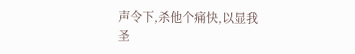声令下,杀他个痛快,以显我
圣